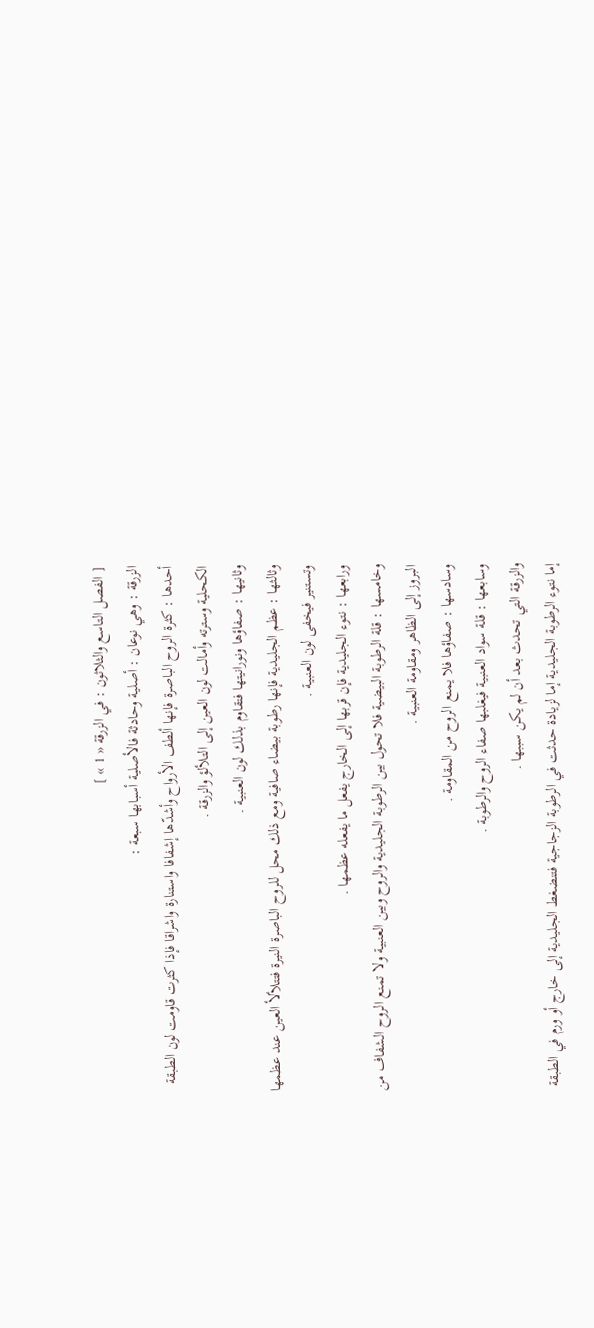[ الفصل التاسع والثلاثون : في الزرقة « 1 » ]
الزرقة : وهي نوعان : أصلية وحادثة فالأصلية أسبابها سبعة :
أحدها : كثرة الروح الباصرة فإنها ألطف الأرواح وأشدّها إشفافا واستنارة واشراقا فإذا كثرت قاومت لون الطبقة الكحلية وسترته وأمالت لون العين إلى التلألؤ والزرقة .
وثانيها : صفاؤها ونورانيتها فتقاوم بذلك لون العنبية .
وثالثها : عظم الجليدية فإنها رطوبة بيضاء صافية ومع ذلك محل للروح الباصرة النيرة فتتلألأ العين عند عظمها وتستنير فيخفى لون العنبية .
ورابعها : نتوء الجليدية فإن قربها إلى الخارج يفعل ما يفعله عظمها .
وخامسها : قلة الرطوبة البيضية فلا تحول بين الرطوبة الجليدية والروح وبين العنبية ولا تمنع الروح الشفاف من البروز إلى الظاهر ومقاومة العنبية .
وسادسها : صفاؤها فلا يمنع الروح من المقاومة .
وسابعها : قلة سواد العنبية فيغلبها صفاء الروح والرطوبة .
والزرقة التي تحدث بعد أن لم يكن سببها .
إما نتوء الرطوبة الجليدية إما لزيادة حدثت في الرطوبة الزجاجية فتنضغط الجليدية إلى خارج أو ورم في الطبقة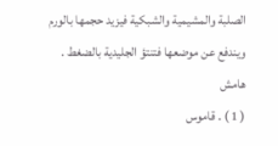الصلبة والمشيمية والشبكية فيزيد حجمها بالورم ويندفع عن موضعها فتنتؤ الجليدية بالضغط .
هامش
( 1 ) . قاموس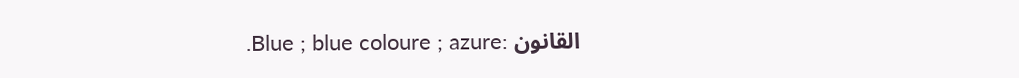القانون :Blue ; blue coloure ; azure.